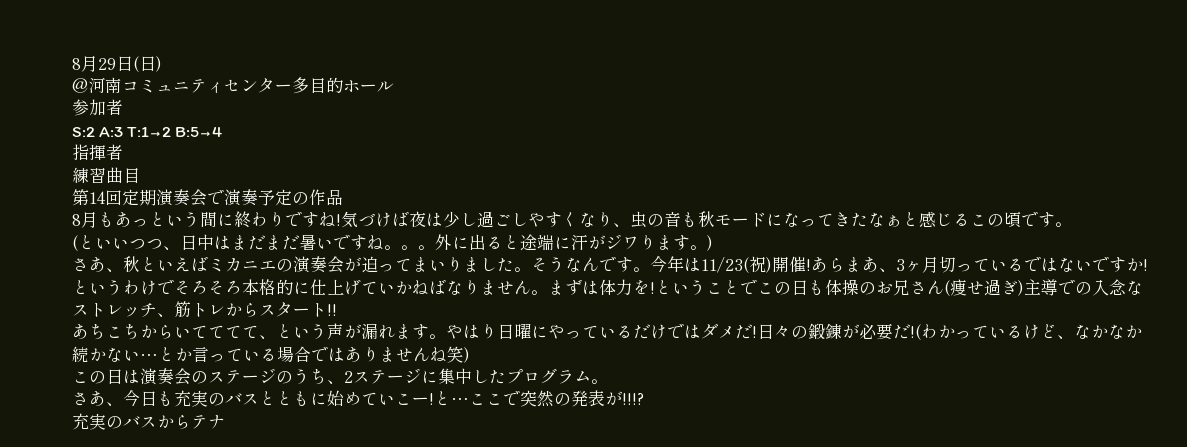8月29日(日)
@河南コミュニティセンター多目的ホール
参加者
S:2 A:3 T:1→2 B:5→4
指揮者
練習曲目
第14回定期演奏会で演奏予定の作品
8月もあっという間に終わりですね!気づけば夜は少し過ごしやすくなり、虫の音も秋モードになってきたなぁと感じるこの頃です。
(といいつつ、日中はまだまだ暑いですね。。。外に出ると途端に汗がジワります。)
さあ、秋といえばミカニエの演奏会が迫ってまいりました。そうなんです。今年は11/23(祝)開催!あらまあ、3ヶ月切っているではないですか!
というわけでそろそろ本格的に仕上げていかねばなりません。まずは体力を!ということでこの日も体操のお兄さん(痩せ過ぎ)主導での入念なストレッチ、筋トレからスタート!!
あちこちからいてててて、という声が漏れます。やはり日曜にやっているだけではダメだ!日々の鍛錬が必要だ!(わかっているけど、なかなか続かない…とか言っている場合ではありませんね笑)
この日は演奏会のステージのうち、2ステージに集中したプログラム。
さあ、今日も充実のバスとともに始めていこー!と…ここで突然の発表が!!!?
充実のバスからテナ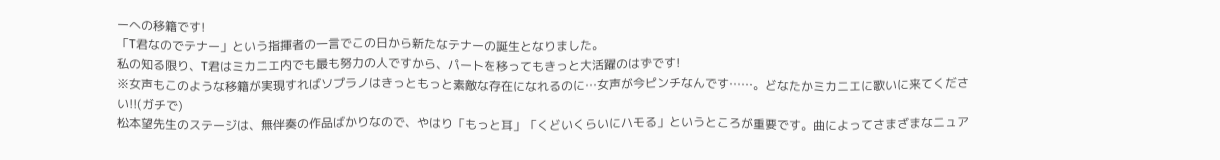ーへの移籍です!
「T君なのでテナー」という指揮者の一言でこの日から新たなテナーの誕生となりました。
私の知る限り、T君はミカニエ内でも最も努力の人ですから、パートを移ってもきっと大活躍のはずです!
※女声もこのような移籍が実現すればソプラノはきっともっと素敵な存在になれるのに…女声が今ピンチなんです……。どなたかミカニエに歌いに来てください!!(ガチで)
松本望先生のステージは、無伴奏の作品ばかりなので、やはり「もっと耳」「くどいくらいにハモる」というところが重要です。曲によってさまざまなニュア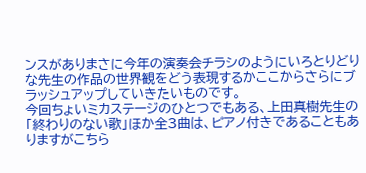ンスがありまさに今年の演奏会チラシのようにいろとりどりな先生の作品の世界観をどう表現するかここからさらにブラッシュアップしていきたいものです。
今回ちょいミカステージのひとつでもある、上田真樹先生の「終わりのない歌」ほか全3曲は、ピアノ付きであることもありますがこちら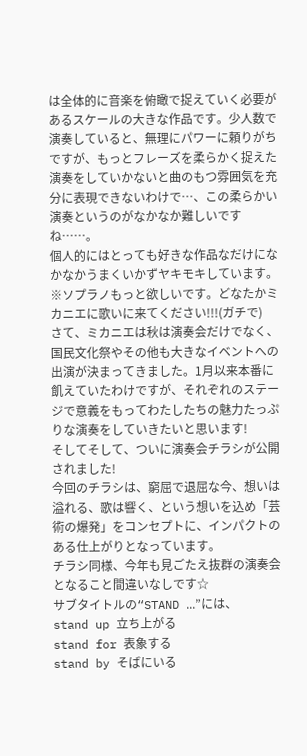は全体的に音楽を俯瞰で捉えていく必要があるスケールの大きな作品です。少人数で演奏していると、無理にパワーに頼りがちですが、もっとフレーズを柔らかく捉えた演奏をしていかないと曲のもつ雰囲気を充分に表現できないわけで…、この柔らかい演奏というのがなかなか難しいですね……。
個人的にはとっても好きな作品なだけになかなかうまくいかずヤキモキしています。
※ソプラノもっと欲しいです。どなたかミカニエに歌いに来てください!!!(ガチで)
さて、ミカニエは秋は演奏会だけでなく、国民文化祭やその他も大きなイベントへの出演が決まってきました。1月以来本番に飢えていたわけですが、それぞれのステージで意義をもってわたしたちの魅力たっぷりな演奏をしていきたいと思います!
そしてそして、ついに演奏会チラシが公開されました!
今回のチラシは、窮屈で退屈な今、想いは溢れる、歌は響く、という想いを込め「芸術の爆発」をコンセプトに、インパクトのある仕上がりとなっています。
チラシ同様、今年も見ごたえ抜群の演奏会となること間違いなしです☆
サブタイトルの“STAND ...”には、
stand up 立ち上がる
stand for 表象する
stand by そばにいる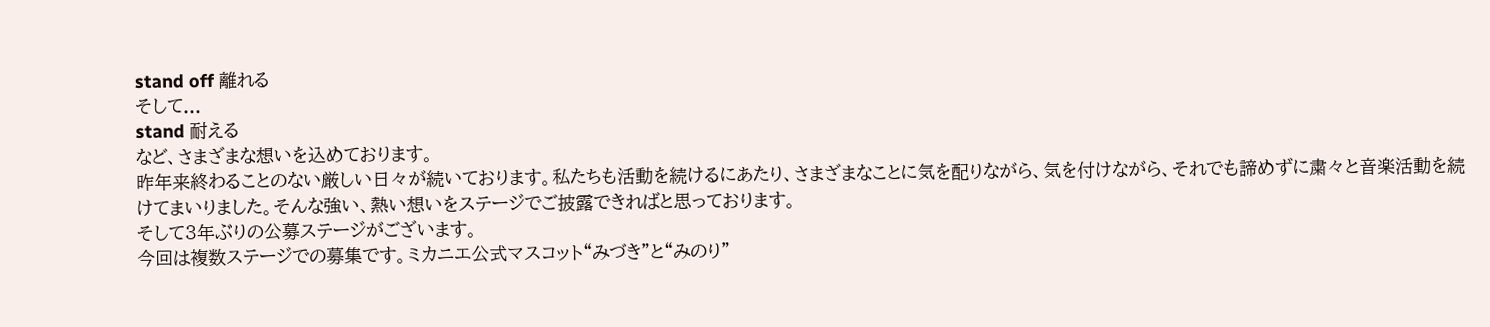stand off 離れる
そして...
stand 耐える
など、さまざまな想いを込めております。
昨年来終わることのない厳しい日々が続いております。私たちも活動を続けるにあたり、さまざまなことに気を配りながら、気を付けながら、それでも諦めずに粛々と音楽活動を続けてまいりました。そんな強い、熱い想いをステージでご披露できればと思っております。
そして3年ぶりの公募ステージがございます。
今回は複数ステージでの募集です。ミカニエ公式マスコット“みづき”と“みのり”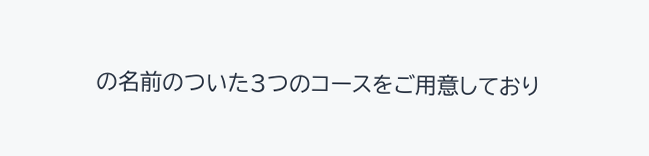の名前のついた3つのコースをご用意しており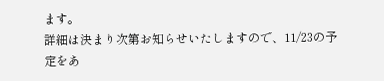ます。
詳細は決まり次第お知らせいたしますので、11/23の予定をあ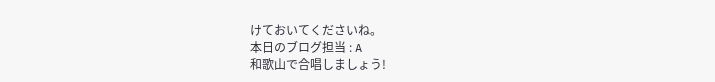けておいてくださいね。
本日のブログ担当 : A
和歌山で合唱しましょう!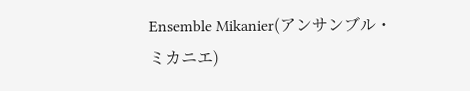Ensemble Mikanier(アンサンブル・ミカニエ)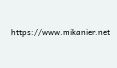https://www.mikanier.net